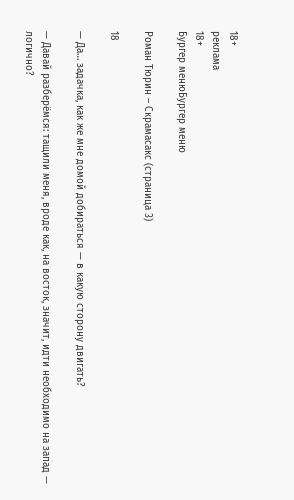18+
реклама
18+
Бургер менюБургер меню

Роман Тюрин – Скрамасакс (страница 3)

18

— Да… задачка, как же мне домой добираться — в какую сторону двигать?

— Давай разберёмся: тащили меня, вроде как, на восток, значит, идти необходимо на запад — логично?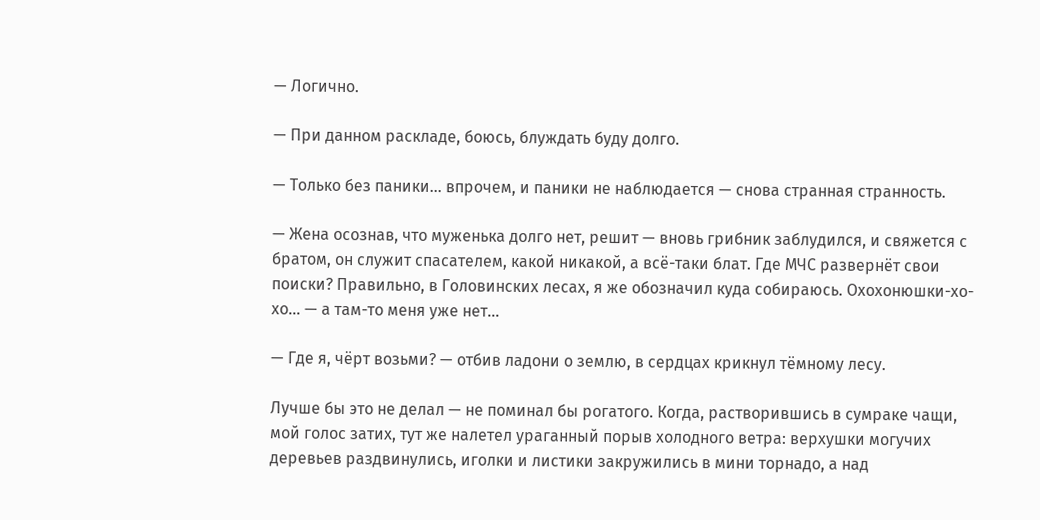— Логично.

— При данном раскладе, боюсь, блуждать буду долго.

— Только без паники… впрочем, и паники не наблюдается — снова странная странность.

— Жена осознав, что муженька долго нет, решит — вновь грибник заблудился, и свяжется с братом, он служит спасателем, какой никакой, а всё-таки блат. Где МЧС развернёт свои поиски? Правильно, в Головинских лесах, я же обозначил куда собираюсь. Охохонюшки-хо-хо… — а там-то меня уже нет…

— Где я, чёрт возьми? — отбив ладони о землю, в сердцах крикнул тёмному лесу.

Лучше бы это не делал — не поминал бы рогатого. Когда, растворившись в сумраке чащи, мой голос затих, тут же налетел ураганный порыв холодного ветра: верхушки могучих деревьев раздвинулись, иголки и листики закружились в мини торнадо, а над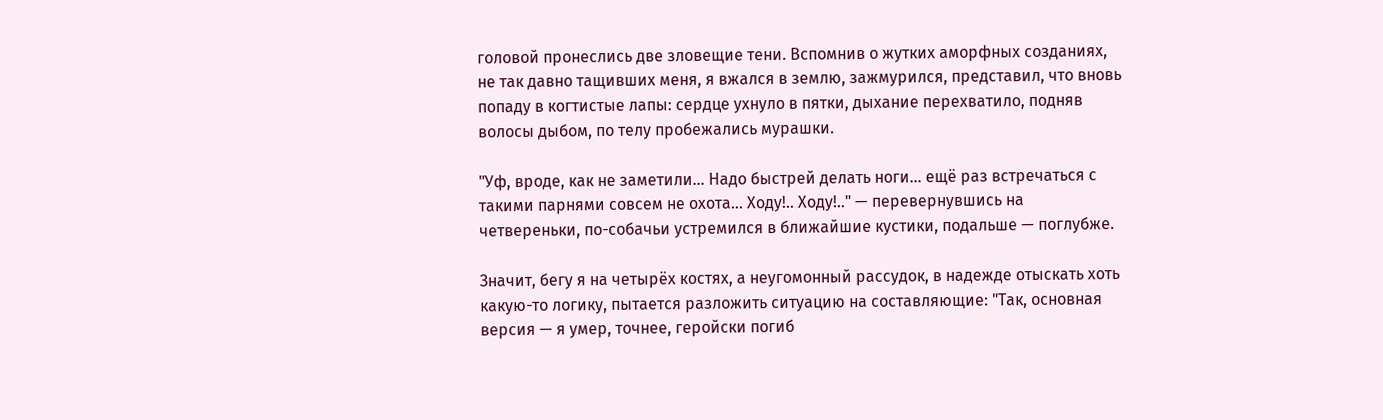головой пронеслись две зловещие тени. Вспомнив о жутких аморфных созданиях, не так давно тащивших меня, я вжался в землю, зажмурился, представил, что вновь попаду в когтистые лапы: сердце ухнуло в пятки, дыхание перехватило, подняв волосы дыбом, по телу пробежались мурашки.

"Уф, вроде, как не заметили… Надо быстрей делать ноги… ещё раз встречаться с такими парнями совсем не охота… Ходу!.. Ходу!.." — перевернувшись на четвереньки, по-собачьи устремился в ближайшие кустики, подальше — поглубже.

Значит, бегу я на четырёх костях, а неугомонный рассудок, в надежде отыскать хоть какую-то логику, пытается разложить ситуацию на составляющие: "Так, основная версия — я умер, точнее, геройски погиб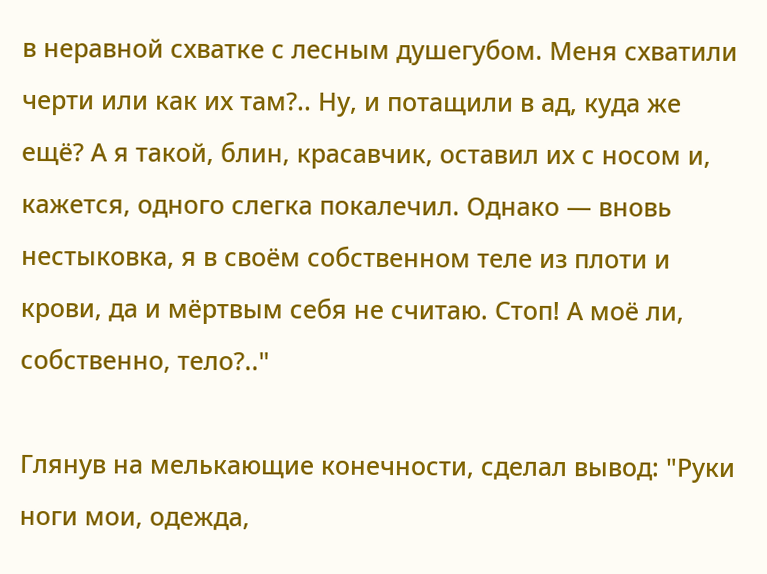в неравной схватке с лесным душегубом. Меня схватили черти или как их там?.. Ну, и потащили в ад, куда же ещё? А я такой, блин, красавчик, оставил их с носом и, кажется, одного слегка покалечил. Однако — вновь нестыковка, я в своём собственном теле из плоти и крови, да и мёртвым себя не считаю. Стоп! А моё ли, собственно, тело?.."

Глянув на мелькающие конечности, сделал вывод: "Руки ноги мои, одежда,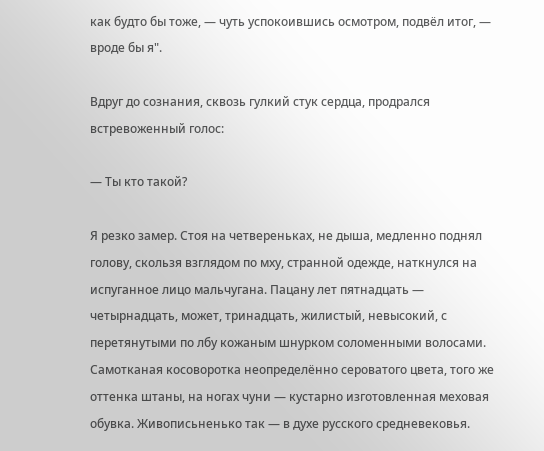как будто бы тоже, — чуть успокоившись осмотром, подвёл итог, — вроде бы я".

Вдруг до сознания, сквозь гулкий стук сердца, продрался встревоженный голос:

— Ты кто такой?

Я резко замер. Стоя на четвереньках, не дыша, медленно поднял голову, скользя взглядом по мху, странной одежде, наткнулся на испуганное лицо мальчугана. Пацану лет пятнадцать — четырнадцать, может, тринадцать, жилистый, невысокий, с перетянутыми по лбу кожаным шнурком соломенными волосами. Самотканая косоворотка неопределённо сероватого цвета, того же оттенка штаны, на ногах чуни — кустарно изготовленная меховая обувка. Живописьненько так — в духе русского средневековья.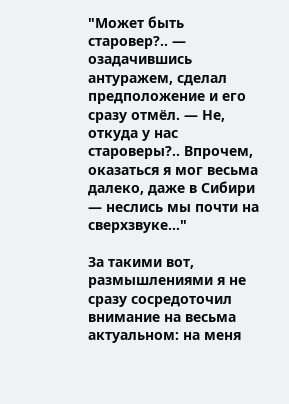"Может быть старовер?.. — озадачившись антуражем, сделал предположение и его сразу отмёл. — Не, откуда у нас староверы?.. Впрочем, оказаться я мог весьма далеко, даже в Сибири — неслись мы почти на сверхзвуке…"

За такими вот, размышлениями я не сразу сосредоточил внимание на весьма актуальном: на меня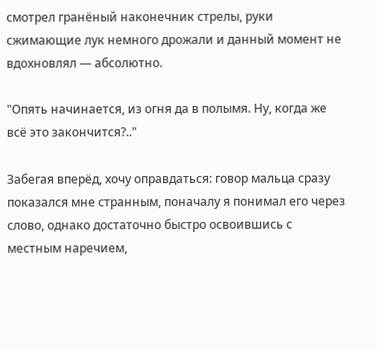смотрел гранёный наконечник стрелы, руки сжимающие лук немного дрожали и данный момент не вдохновлял — абсолютно.

"Опять начинается, из огня да в полымя. Ну, когда же всё это закончится?.."

Забегая вперёд, хочу оправдаться: говор мальца сразу показался мне странным, поначалу я понимал его через слово, однако достаточно быстро освоившись с местным наречием,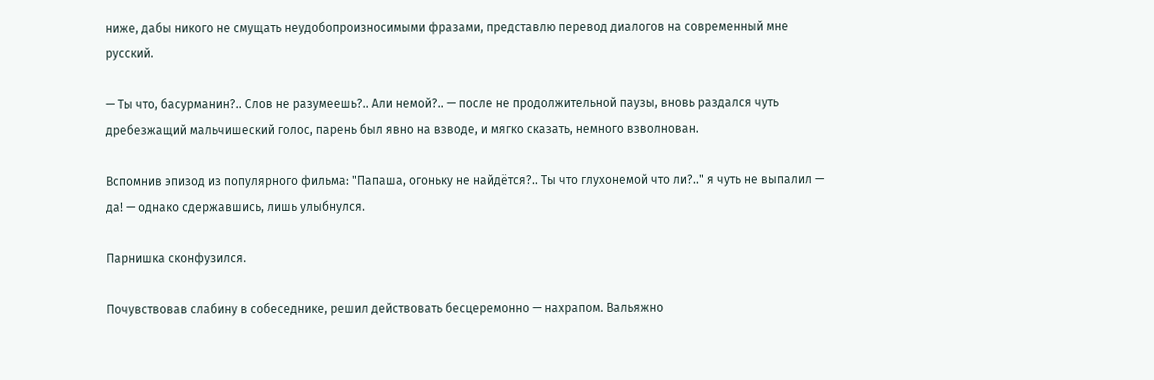ниже, дабы никого не смущать неудобопроизносимыми фразами, представлю перевод диалогов на современный мне русский.

— Ты что, басурманин?.. Слов не разумеешь?.. Али немой?.. — после не продолжительной паузы, вновь раздался чуть дребезжащий мальчишеский голос, парень был явно на взводе, и мягко сказать, немного взволнован.

Вспомнив эпизод из популярного фильма: "Папаша, огоньку не найдётся?.. Ты что глухонемой что ли?.." я чуть не выпалил — да! — однако сдержавшись, лишь улыбнулся.

Парнишка сконфузился.

Почувствовав слабину в собеседнике, решил действовать бесцеремонно — нахрапом. Вальяжно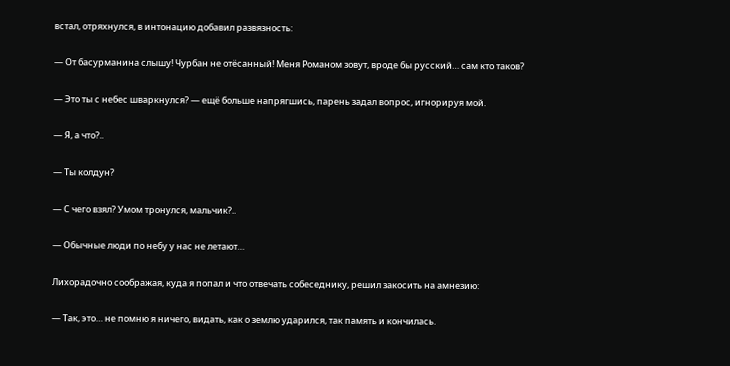встал, отряхнулся, в интонацию добавил развязность:

— От басурманина слышу! Чурбан не отёсанный! Меня Романом зовут, вроде бы русский… сам кто таков?

— Это ты с небес шваркнулся? — ещё больше напрягшись, парень задал вопрос, игнорируя мой.

— Я, а что?..

— Ты колдун?

— С чего взял? Умом тронулся, мальчик?..

— Обычные люди по небу у нас не летают…

Лихорадочно соображая, куда я попал и что отвечать собеседнику, решил закосить на амнезию:

— Так, это… не помню я ничего, видать, как о землю ударился, так память и кончилась.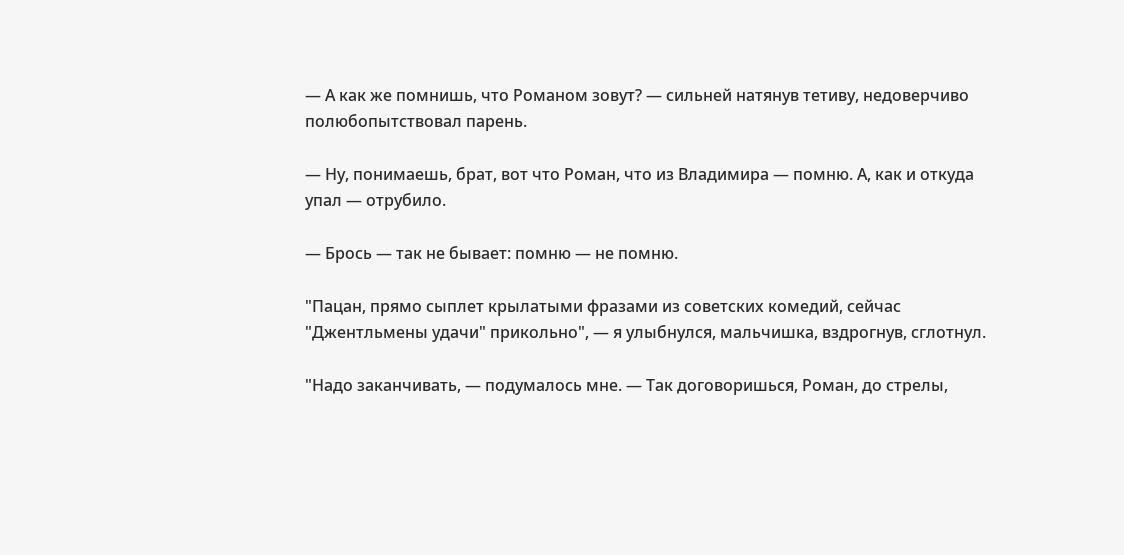— А как же помнишь, что Романом зовут? — сильней натянув тетиву, недоверчиво полюбопытствовал парень.

— Ну, понимаешь, брат, вот что Роман, что из Владимира — помню. А, как и откуда упал — отрубило.

— Брось — так не бывает: помню — не помню.

"Пацан, прямо сыплет крылатыми фразами из советских комедий, сейчас "Джентльмены удачи" прикольно", — я улыбнулся, мальчишка, вздрогнув, сглотнул.

"Надо заканчивать, — подумалось мне. — Так договоришься, Роман, до стрелы,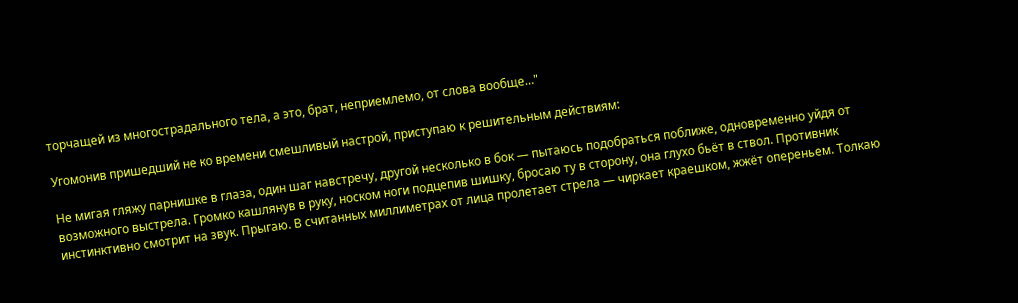торчащей из многострадального тела, а это, брат, неприемлемо, от слова вообще…"

Угомонив пришедший не ко времени смешливый настрой, приступаю к решительным действиям:

Не мигая гляжу парнишке в глаза, один шаг навстречу, другой несколько в бок — пытаюсь подобраться поближе, одновременно уйдя от возможного выстрела. Громко кашлянув в руку, носком ноги подцепив шишку, бросаю ту в сторону, она глухо бьёт в ствол. Противник инстинктивно смотрит на звук. Прыгаю. В считанных миллиметрах от лица пролетает стрела — чиркает краешком, жжёт опереньем. Толкаю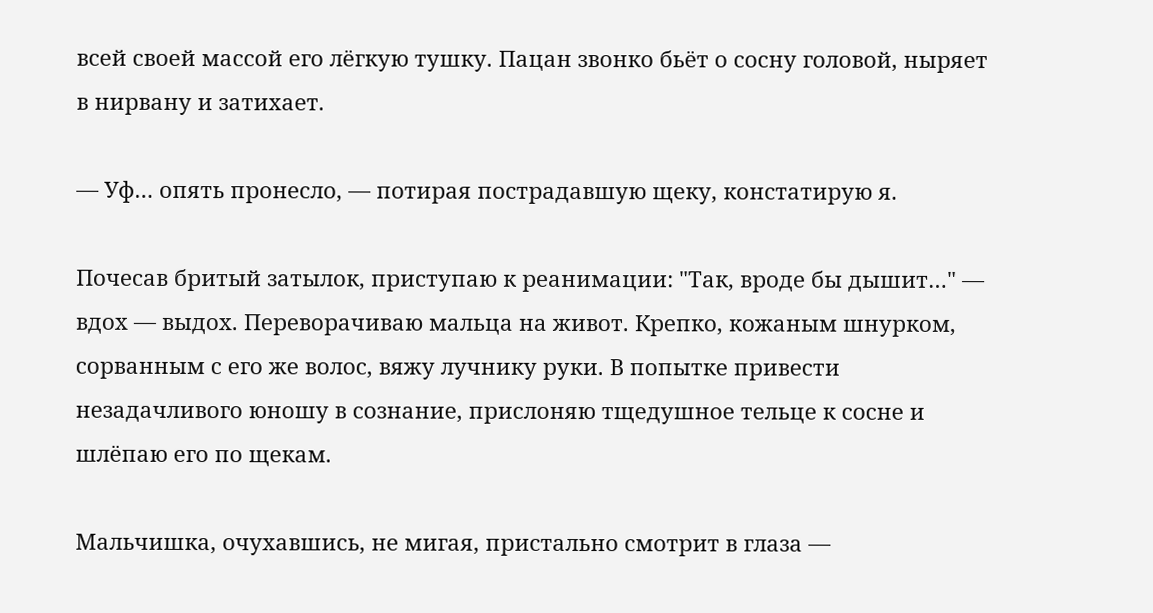всей своей массой его лёгкую тушку. Пацан звонко бьёт о сосну головой, ныряет в нирвану и затихает.

— Уф… опять пронесло, — потирая пострадавшую щеку, констатирую я.

Почесав бритый затылок, приступаю к реанимации: "Так, вроде бы дышит…" — вдох — выдох. Переворачиваю мальца на живот. Крепко, кожаным шнурком, сорванным с его же волос, вяжу лучнику руки. В попытке привести незадачливого юношу в сознание, прислоняю тщедушное тельце к сосне и шлёпаю его по щекам.

Мальчишка, очухавшись, не мигая, пристально смотрит в глаза —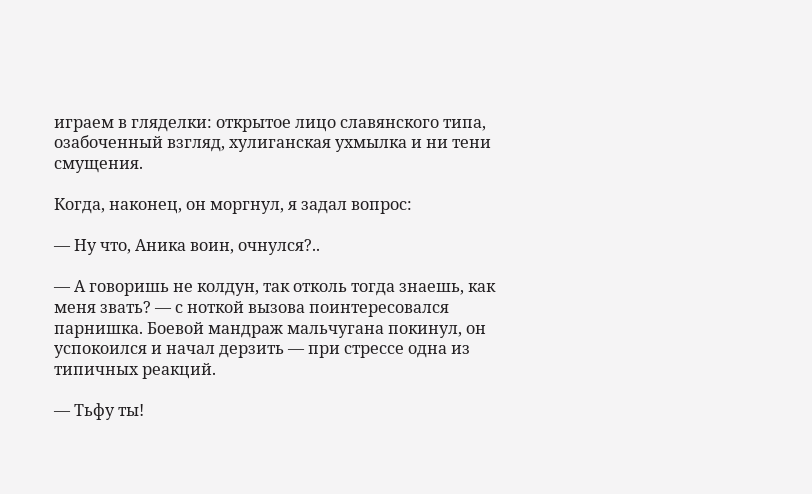играем в гляделки: открытое лицо славянского типа, озабоченный взгляд, хулиганская ухмылка и ни тени смущения.

Когда, наконец, он моргнул, я задал вопрос:

— Ну что, Аника воин, очнулся?..

— А говоришь не колдун, так отколь тогда знаешь, как меня звать? — с ноткой вызова поинтересовался парнишка. Боевой мандраж мальчугана покинул, он успокоился и начал дерзить — при стрессе одна из типичных реакций.

— Тьфу ты!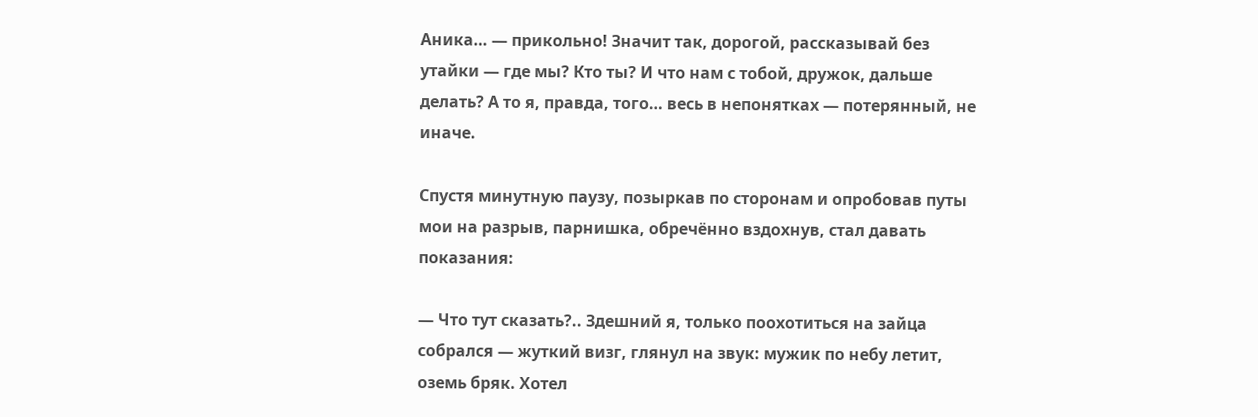Аника… — прикольно! Значит так, дорогой, рассказывай без утайки — где мы? Кто ты? И что нам с тобой, дружок, дальше делать? А то я, правда, того… весь в непонятках — потерянный, не иначе.

Спустя минутную паузу, позыркав по сторонам и опробовав путы мои на разрыв, парнишка, обречённо вздохнув, стал давать показания:

— Что тут сказать?.. Здешний я, только поохотиться на зайца собрался — жуткий визг, глянул на звук: мужик по небу летит, оземь бряк. Хотел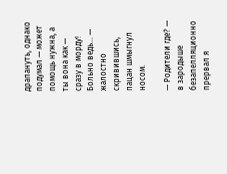драпануть, однако подумал — может помощь нужна, а ты вона как — сразу в морду! Больно ведь… — жалостно скривившись, пацан шмыгнул носом.

— Родители где? — в зародыше безапелляционно прервал я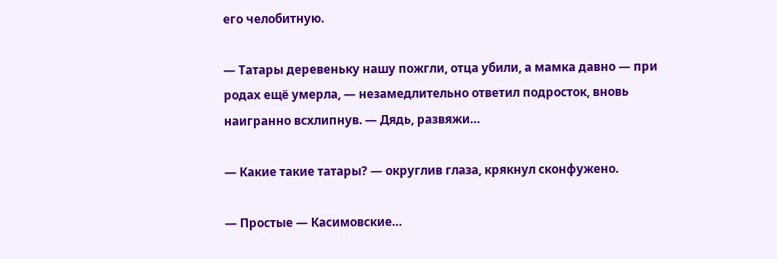его челобитную.

— Татары деревеньку нашу пожгли, отца убили, а мамка давно — при родах ещё умерла, — незамедлительно ответил подросток, вновь наигранно всхлипнув. — Дядь, развяжи…

— Какие такие татары? — округлив глаза, крякнул сконфужено.

— Простые — Касимовские…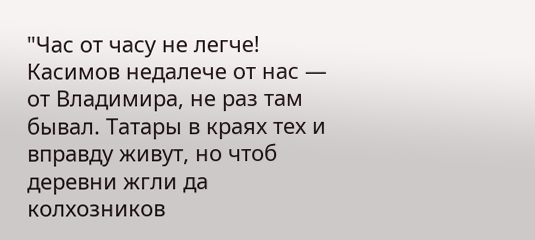"Час от часу не легче! Касимов недалече от нас — от Владимира, не раз там бывал. Татары в краях тех и вправду живут, но чтоб деревни жгли да колхозников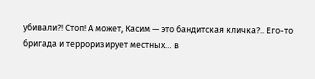убивали?! Стоп! А может, Касим — это бандитская кличка?.. Его-то бригада и терроризирует местных… в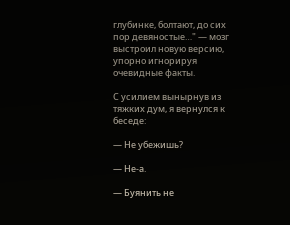глубинке, болтают, до сих пор девяностые…" — мозг выстроил новую версию, упорно игнорируя очевидные факты.

С усилием вынырнув из тяжких дум, я вернулся к беседе:

— Не убежишь?

— Не-а.

— Буянить не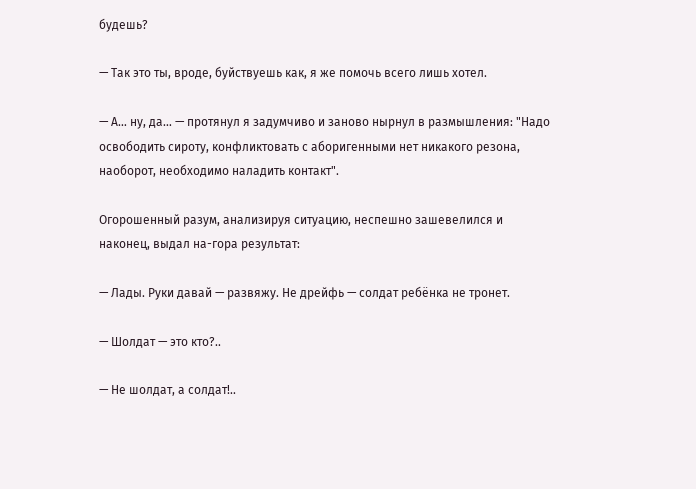будешь?

— Так это ты, вроде, буйствуешь как, я же помочь всего лишь хотел.

— А… ну, да… — протянул я задумчиво и заново нырнул в размышления: "Надо освободить сироту, конфликтовать с аборигенными нет никакого резона, наоборот, необходимо наладить контакт".

Огорошенный разум, анализируя ситуацию, неспешно зашевелился и наконец, выдал на-гора результат:

— Лады. Руки давай — развяжу. Не дрейфь — солдат ребёнка не тронет.

— Шолдат — это кто?..

— Не шолдат, а солдат!..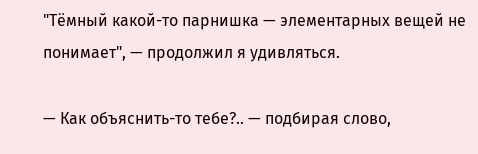"Тёмный какой-то парнишка — элементарных вещей не понимает", — продолжил я удивляться.

— Как объяснить-то тебе?.. — подбирая слово,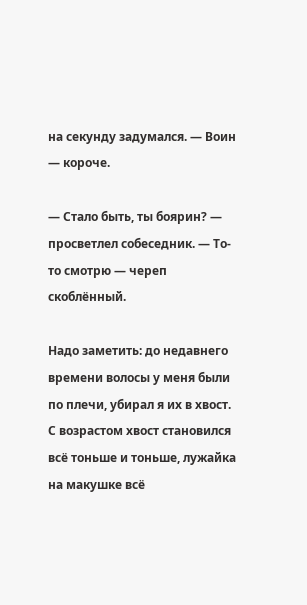на секунду задумался. — Воин — короче.

— Стало быть, ты боярин? — просветлел собеседник. — То-то смотрю — череп скоблённый.

Надо заметить: до недавнего времени волосы у меня были по плечи, убирал я их в хвост. С возрастом хвост становился всё тоньше и тоньше, лужайка на макушке всё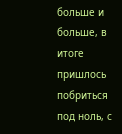больше и больше, в итоге пришлось побриться под ноль, с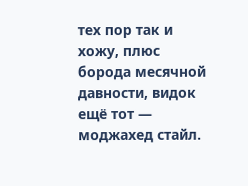тех пор так и хожу, плюс борода месячной давности, видок ещё тот — моджахед стайл.